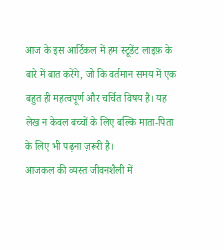आज के इस आर्टिकल में हम स्टूडेंट लाइफ़ के बारे में बात करेंगे, जो कि वर्तमान समय में एक बहुत ही महत्वपूर्ण और चर्चित विषय है। यह लेख न केवल बच्चों के लिए बल्कि माता-पिता के लिए भी पढ़ना ज़रूरी है।
आजकल की व्यस्त जीवनशैली में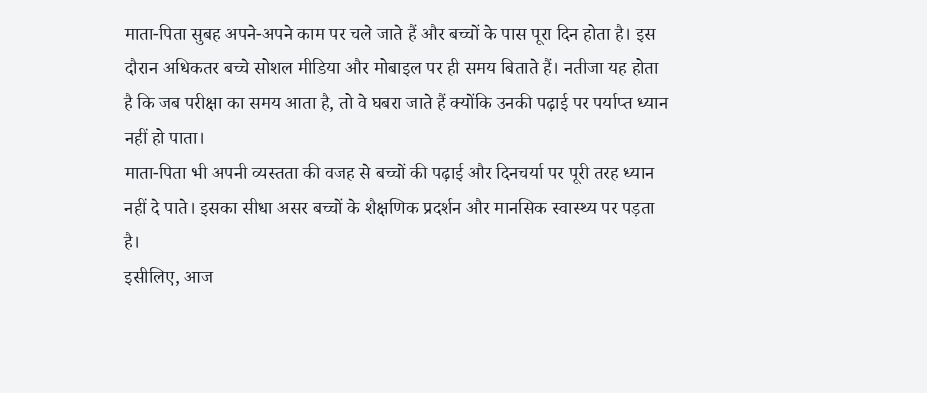माता-पिता सुबह अपने-अपने काम पर चले जाते हैं और बच्चों के पास पूरा दिन होता है। इस दौरान अधिकतर बच्चे सोशल मीडिया और मोबाइल पर ही समय बिताते हैं। नतीजा यह होता है कि जब परीक्षा का समय आता है, तो वे घबरा जाते हैं क्योंकि उनकी पढ़ाई पर पर्याप्त ध्यान नहीं हो पाता।
माता-पिता भी अपनी व्यस्तता की वजह से बच्चों की पढ़ाई और दिनचर्या पर पूरी तरह ध्यान नहीं दे पाते। इसका सीधा असर बच्चों के शैक्षणिक प्रदर्शन और मानसिक स्वास्थ्य पर पड़ता है।
इसीलिए, आज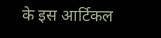के इस आर्टिकल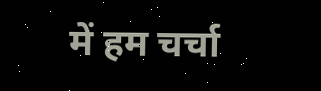में हम चर्चा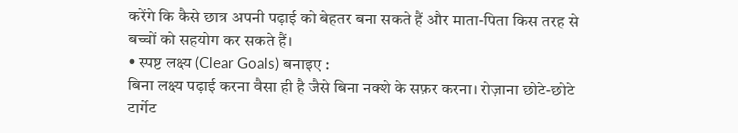करेंगे कि कैसे छात्र अपनी पढ़ाई को बेहतर बना सकते हैं और माता-पिता किस तरह से बच्चों को सहयोग कर सकते हैं।
• स्पष्ट लक्ष्य (Clear Goals) बनाइए :
बिना लक्ष्य पढ़ाई करना वैसा ही है जैसे बिना नक्शे के सफ़र करना। रोज़ाना छोटे-छोटे टार्गेट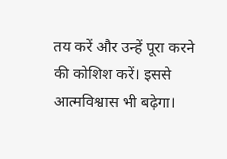तय करें और उन्हें पूरा करने की कोशिश करें। इससे आत्मविश्वास भी बढ़ेगा।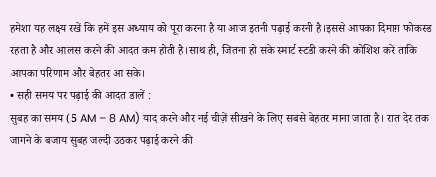हमेशा यह लक्ष्य रखें कि हमें इस अध्याय को पूरा करना है या आज इतनी पढ़ाई करनी है।इससे आपका दिमाग़ फोकस्ड रहता है और आलस करने की आदत कम होती है।साथ ही, जितना हो सके स्मार्ट स्टडी करने की कोशिश करें ताकि आपका परिणाम और बेहतर आ सके।
• सही समय पर पढ़ाई की आदत डालें :
सुबह का समय (5 AM – 8 AM) याद करने और नई चीज़ें सीखने के लिए सबसे बेहतर माना जाता है। रात देर तक जागने के बजाय सुबह जल्दी उठकर पढ़ाई करने की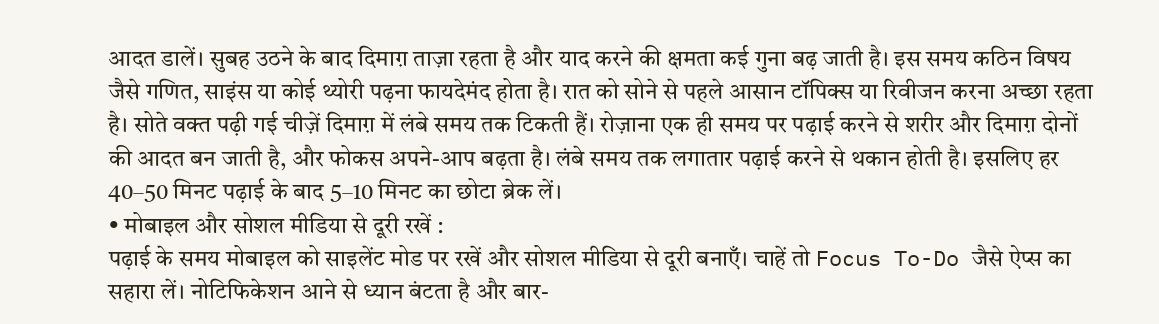आदत डालें। सुबह उठने के बाद दिमाग़ ताज़ा रहता है और याद करने की क्षमता कई गुना बढ़ जाती है। इस समय कठिन विषय जैसे गणित, साइंस या कोई थ्योरी पढ़ना फायदेमंद होता है। रात को सोने से पहले आसान टॉपिक्स या रिवीजन करना अच्छा रहता है। सोते वक्त पढ़ी गई चीज़ें दिमाग़ में लंबे समय तक टिकती हैं। रोज़ाना एक ही समय पर पढ़ाई करने से शरीर और दिमाग़ दोनों की आदत बन जाती है, और फोकस अपने-आप बढ़ता है। लंबे समय तक लगातार पढ़ाई करने से थकान होती है। इसलिए हर 40–50 मिनट पढ़ाई के बाद 5–10 मिनट का छोटा ब्रेक लें।
• मोबाइल और सोशल मीडिया से दूरी रखें :
पढ़ाई के समय मोबाइल को साइलेंट मोड पर रखें और सोशल मीडिया से दूरी बनाएँ। चाहें तो Focus To-Do जैसे ऐप्स का सहारा लें। नोटिफिकेशन आने से ध्यान बंटता है और बार-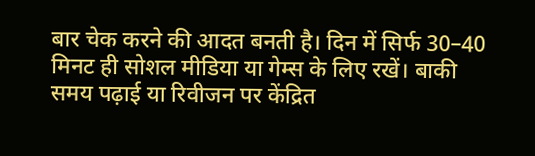बार चेक करने की आदत बनती है। दिन में सिर्फ 30–40 मिनट ही सोशल मीडिया या गेम्स के लिए रखें। बाकी समय पढ़ाई या रिवीजन पर केंद्रित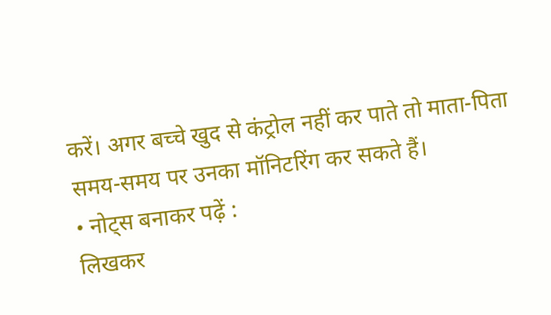करें। अगर बच्चे खुद से कंट्रोल नहीं कर पाते तो माता-पिता समय-समय पर उनका मॉनिटरिंग कर सकते हैं।
• नोट्स बनाकर पढ़ें :
लिखकर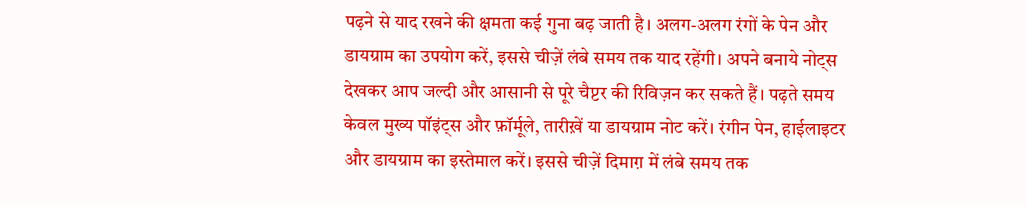पढ़ने से याद रखने की क्षमता कई गुना बढ़ जाती है। अलग-अलग रंगों के पेन और डायग्राम का उपयोग करें, इससे चीज़ें लंबे समय तक याद रहेंगी। अपने बनाये नोट्स देखकर आप जल्दी और आसानी से पूरे चैप्टर की रिविज़न कर सकते हैं। पढ़ते समय केवल मुख्य पॉइंट्स और फ़ॉर्मूले, तारीख़ें या डायग्राम नोट करें। रंगीन पेन, हाईलाइटर और डायग्राम का इस्तेमाल करें। इससे चीज़ें दिमाग़ में लंबे समय तक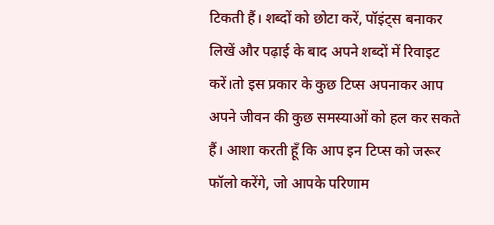टिकती हैं। शब्दों को छोटा करें, पॉइंट्स बनाकर लिखें और पढ़ाई के बाद अपने शब्दों में रिवाइट करें।तो इस प्रकार के कुछ टिप्स अपनाकर आप अपने जीवन की कुछ समस्याओं को हल कर सकते हैं। आशा करती हूँ कि आप इन टिप्स को जरूर फॉलो करेंगे, जो आपके परिणाम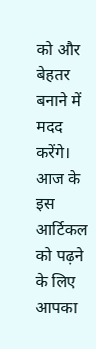को और बेहतर बनाने में मदद करेंगे। आज के इस आर्टिकल को पढ़ने के लिए आपका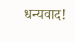धन्यवाद!